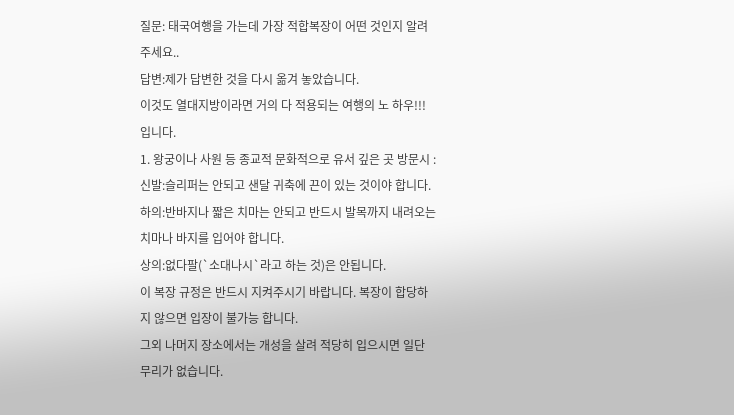질문: 태국여행을 가는데 가장 적합복장이 어떤 것인지 알려주세요..
답변:제가 답변한 것을 다시 옮겨 놓았습니다.
이것도 열대지방이라면 거의 다 적용되는 여행의 노 하우!!! 입니다.
1. 왕궁이나 사원 등 종교적 문화적으로 유서 깊은 곳 방문시 :
신발:슬리퍼는 안되고 샌달 귀축에 끈이 있는 것이야 합니다.
하의:반바지나 짧은 치마는 안되고 반드시 발목까지 내려오는 치마나 바지를 입어야 합니다.
상의:없다팔(`소대나시`라고 하는 것)은 안됩니다.
이 복장 규정은 반드시 지켜주시기 바랍니다. 복장이 합당하지 않으면 입장이 불가능 합니다.
그외 나머지 장소에서는 개성을 살려 적당히 입으시면 일단 무리가 없습니다.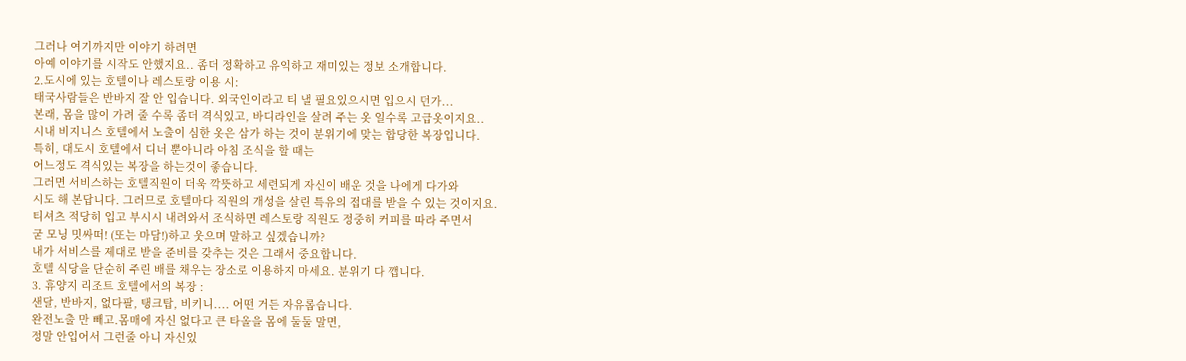그러나 여기까지만 이야기 하려면
아예 이야기를 시작도 안했지요.. 좀더 정확하고 유익하고 재미있는 정보 소개합니다.
2.도시에 있는 호텔이나 레스토랑 이용 시:
태국사람들은 반바지 잘 안 입습니다. 외국인이라고 티 낼 필요있으시면 입으시 던가...
본래, 몸을 많이 가려 줄 수록 좀더 격식있고, 바디라인을 살려 주는 옷 일수록 고급옷이지요..
시내 비지니스 호텔에서 노출이 심한 옷은 삼가 하는 것이 분위기에 맞는 합당한 복장입니다.
특히, 대도시 호텔에서 디너 뿐아니라 아침 조식을 할 때는
어느정도 격식있는 복장을 하는것이 좋습니다.
그러면 서비스하는 호텔직원이 더욱 깍뜻하고 세련되게 자신이 배운 것을 나에게 다가와
시도 해 본답니다. 그러므로 호텔마다 직원의 개성을 살린 특유의 접대를 받을 수 있는 것이지요.
티셔츠 적당히 입고 부시시 내려와서 조식하면 레스토랑 직원도 정중히 커피를 따라 주면서
굳 모닝 밋싸떠! (또는 마담!)하고 웃으며 말하고 싶겠습니까?
내가 서비스를 제대로 받을 준비를 갖추는 것은 그래서 중요합니다.
호텔 식당을 단순히 주린 배를 채우는 장소로 이용하지 마세요. 분위기 다 깹니다.
3. 휴양지 리조트 호텔에서의 복장 :
샌달, 반바지, 없다팔, 탱크탑, 비키니.... 어떤 거든 자유롭습니다.
완전노출 만 빼고.몸매에 자신 없다고 큰 타올을 몸에 둘둘 말면,
정말 안입어서 그런줄 아니 자신있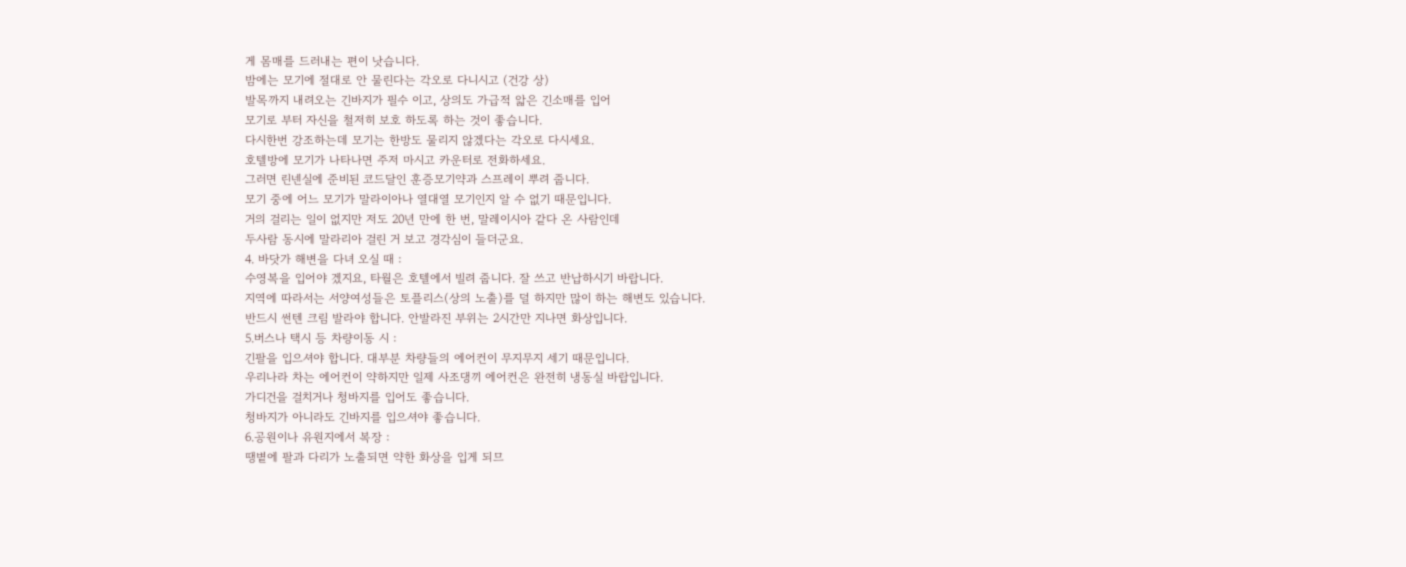게 몸매를 드러내는 편이 낫습니다.
밤에는 모기에 절대로 안 물린다는 각오로 다니시고 (건강 상)
발목까지 내려오는 긴바지가 필수 이고, 상의도 가급적 앏은 긴소매를 입어
모기로 부터 자신을 철저히 보호 하도록 하는 것이 좋습니다.
다시한번 강조하는데 모기는 한방도 물리지 않겠다는 각오로 다시세요.
호텔방에 모기가 나타나면 주저 마시고 카운터로 전화하세요.
그러면 린넨실에 준비된 코드달인 훈증모기약과 스프레이 뿌려 줍니다.
모기 중에 어느 모기가 말라이아나 열대열 모기인지 알 수 없기 때문입니다.
거의 걸리는 일이 없지만 저도 20년 만에 한 번, 말레이시아 같다 온 사람인데
두사람 동시에 말라리아 걸린 거 보고 경각심이 들더군요.
4. 바닷가 해변을 다녀 오실 때 :
수영복을 입어야 겠지요, 타월은 호텔에서 빌려 줍니다. 잘 쓰고 반납하시기 바랍니다.
지역에 따라서는 서양여성들은 토플리스(상의 노출)를 덜 하지만 많이 하는 해변도 있습니다.
반드시 썬텐 크림 발라야 합니다. 안발라진 부위는 2시간만 지나면 화상입니다.
5.버스나 택시 등 차량이동 시 :
긴팔을 입으셔야 합니다. 대부분 차량들의 에어컨이 무지무지 세기 때문입니다.
우리나라 차는 에어컨이 약하지만 일제 사조댕끼 에어컨은 완전히 냉동실 바랍입니다.
가디건을 걸치거나 청바지를 입어도 좋습니다.
청바지가 아니라도 긴바지를 입으셔야 좋습니다.
6.공원이나 유원지에서 복장 :
땡볕에 팔과 다리가 노출되면 약한 화상을 입게 되므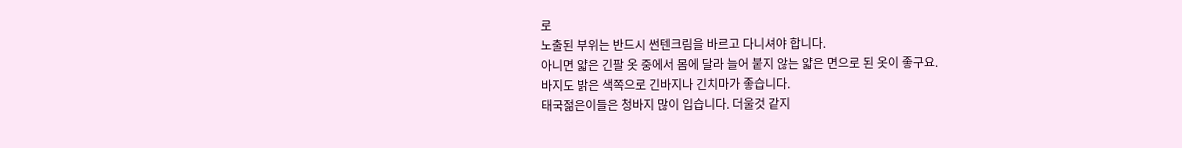로
노출된 부위는 반드시 썬텐크림을 바르고 다니셔야 합니다.
아니면 얇은 긴팔 옷 중에서 몸에 달라 늘어 붙지 않는 얇은 면으로 된 옷이 좋구요.
바지도 밝은 색쪽으로 긴바지나 긴치마가 좋습니다.
태국젊은이들은 청바지 많이 입습니다. 더울것 같지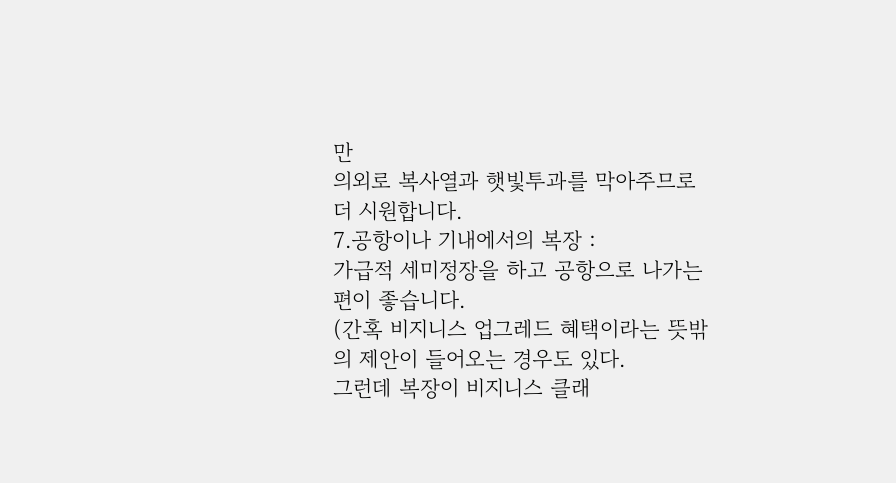만
의외로 복사열과 햇빛투과를 막아주므로 더 시원합니다.
7.공항이나 기내에서의 복장 :
가급적 세미정장을 하고 공항으로 나가는 편이 좋습니다.
(간혹 비지니스 업그레드 혜택이라는 뜻밖의 제안이 들어오는 경우도 있다.
그런데 복장이 비지니스 클래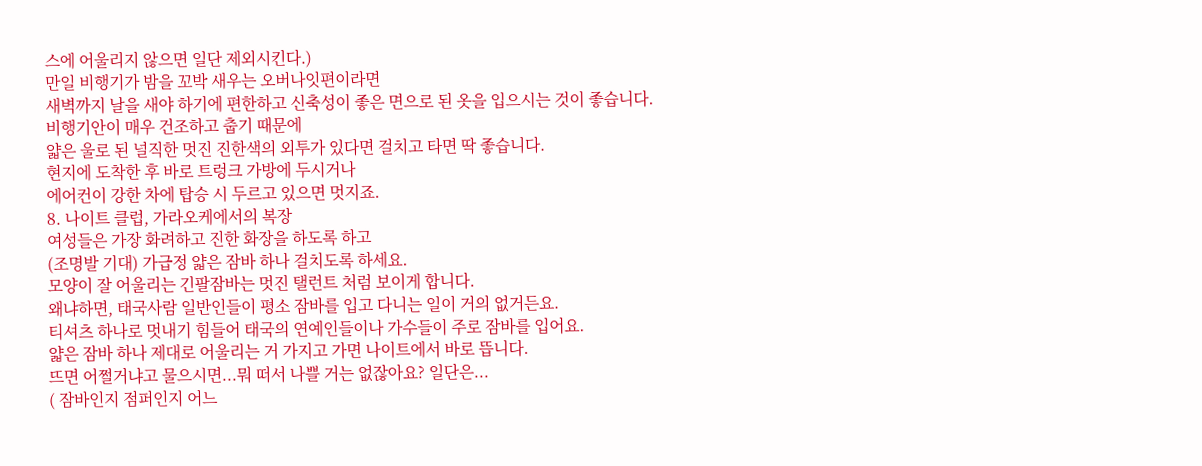스에 어울리지 않으면 일단 제외시킨다.)
만일 비행기가 밤을 꼬박 새우는 오버나잇편이라면
새벽까지 날을 새야 하기에 편한하고 신축성이 좋은 면으로 된 옷을 입으시는 것이 좋습니다.
비행기안이 매우 건조하고 춥기 때문에
얇은 울로 된 널직한 멋진 진한색의 외투가 있다면 걸치고 타면 딱 좋습니다.
현지에 도착한 후 바로 트렁크 가방에 두시거나
에어컨이 강한 차에 탑승 시 두르고 있으면 멋지죠.
8. 나이트 클럽, 가라오케에서의 복장
여성들은 가장 화려하고 진한 화장을 하도록 하고
(조명발 기대) 가급정 얇은 잠바 하나 걸치도록 하세요.
모양이 잘 어울리는 긴팔잠바는 멋진 탤런트 처럼 보이게 합니다.
왜냐하면, 태국사람 일반인들이 평소 잠바를 입고 다니는 일이 거의 없거든요.
티셔츠 하나로 멋내기 힘들어 태국의 연예인들이나 가수들이 주로 잠바를 입어요.
얇은 잠바 하나 제대로 어울리는 거 가지고 가면 나이트에서 바로 뜹니다.
뜨면 어쩔거냐고 물으시면...뭐 떠서 나쁠 거는 없잖아요? 일단은...
( 잠바인지 점퍼인지 어느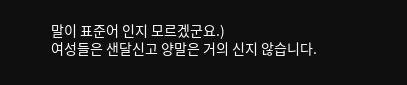말이 표준어 인지 모르겠군요.)
여성들은 샌달신고 양말은 거의 신지 않습니다.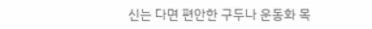신는 다면 편안한 구두나 운동화 목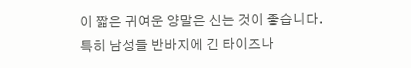이 짧은 귀여운 양말은 신는 것이 좋습니다.
특히 남성들 반바지에 긴 타이즈나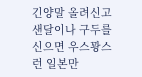긴양말 올려신고
샌달이나 구두를 신으면 우스꽝스런 일본만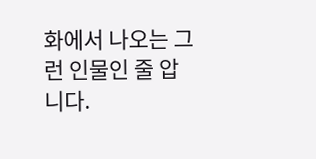화에서 나오는 그런 인물인 줄 압니다.